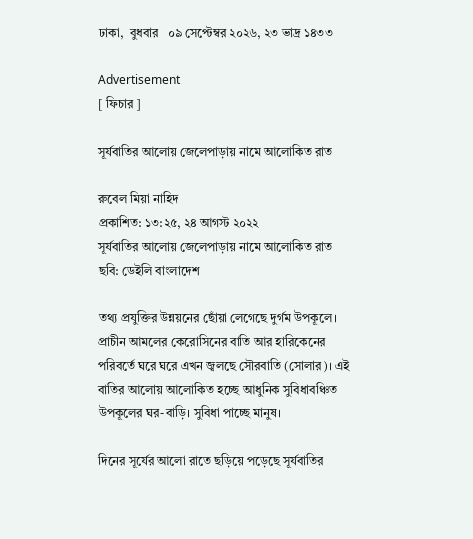ঢাকা,  বুধবার   ০৯ সেপ্টেম্বর ২০২৬, ২৩ ভাদ্র ১৪৩৩

Advertisement
[ ফিচার ]

সূর্যবাতির আলোয় জেলেপাড়ায় নামে আলোকিত রাত

রুবেল মিয়া নাহিদ
প্রকাশিত: ১৩:২৫, ২৪ আগস্ট ২০২২
সূর্যবাতির আলোয় জেলেপাড়ায় নামে আলোকিত রাত
ছবি: ডেইলি বাংলাদেশ

তথ্য প্রযুক্তির উন্নয়নের ছোঁয়া লেগেছে দুর্গম উপকূলে। প্রাচীন আমলের কেরোসিনের বাতি আর হারিকেনের পরিবর্তে ঘরে ঘরে এখন জ্বলছে সৌরবাতি (সোলার)। এই বাতির আলোয় আলোকিত হচ্ছে আধুনিক সুবিধাবঞ্চিত উপকূলের ঘর-বাড়ি। সুবিধা পাচ্ছে মানুষ।

দিনের সূর্যের আলো রাতে ছড়িয়ে পড়েছে সূর্যবাতির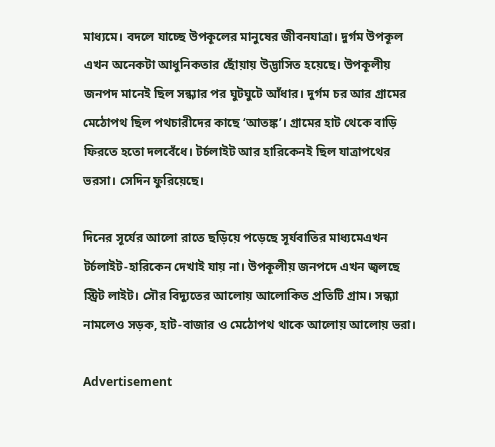মাধ্যমে। বদলে যাচ্ছে উপকূলের মানুষের জীবনযাত্রা। দুর্গম উপকূল এখন অনেকটা আধুনিকতার ছোঁয়ায় উদ্ভাসিত হয়েছে। উপকূলীয় জনপদ মানেই ছিল সন্ধ্যার পর ঘুটঘুটে আঁধার। দুর্গম চর আর গ্রামের মেঠোপথ ছিল পথচারীদের কাছে ‘আতঙ্ক’। গ্রামের হাট থেকে বাড়ি ফিরতে হতো দলবেঁধে। টর্চলাইট আর হারিকেনই ছিল যাত্রাপথের ভরসা। সেদিন ফুরিয়েছে।

দিনের সূর্যের আলো রাতে ছড়িয়ে পড়েছে সূর্যবাতির মাধ্যমেএখন টর্চলাইট-হারিকেন দেখাই যায় না। উপকূলীয় জনপদে এখন জ্বলছে স্ট্রিট লাইট। সৌর বিদ্যুতের আলোয় আলোকিত প্রতিটি গ্রাম। সন্ধ্যা নামলেও সড়ক, হাট-বাজার ও মেঠোপথ থাকে আলোয় আলোয় ভরা।

Advertisement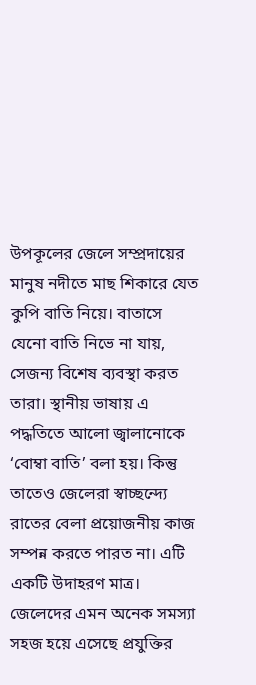উপকূলের জেলে সম্প্রদায়ের মানুষ নদীতে মাছ শিকারে যেত কুপি বাতি নিয়ে। বাতাসে যেনো বাতি নিভে না যায়, সেজন্য বিশেষ ব্যবস্থা করত তারা। স্থানীয় ভাষায় এ পদ্ধতিতে আলো জ্বালানোকে ‘বোম্বা বাতি’ বলা হয়। কিন্তু তাতেও জেলেরা স্বাচ্ছন্দ্যে রাতের বেলা প্রয়োজনীয় কাজ সম্পন্ন করতে পারত না। এটি একটি উদাহরণ মাত্র। জেলেদের এমন অনেক সমস্যা সহজ হয়ে এসেছে প্রযুক্তির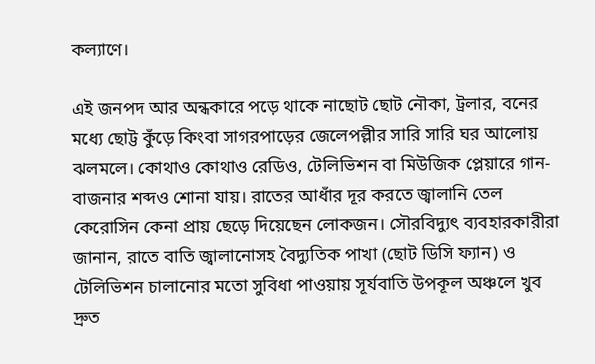কল্যাণে।

এই জনপদ আর অন্ধকারে পড়ে থাকে নাছোট ছোট নৌকা, ট্রলার, বনের মধ্যে ছোট্ট কুঁড়ে কিংবা সাগরপাড়ের জেলেপল্লীর সারি সারি ঘর আলোয় ঝলমলে। কোথাও কোথাও রেডিও, টেলিভিশন বা মিউজিক প্লেয়ারে গান-বাজনার শব্দও শোনা যায়। রাতের আধাঁর দূর করতে জ্বালানি তেল কেরোসিন কেনা প্রায় ছেড়ে দিয়েছেন লোকজন। সৌরবিদ্যুৎ ব্যবহারকারীরা জানান, রাতে বাতি জ্বালানোসহ বৈদ্যুতিক পাখা (ছোট ডিসি ফ্যান) ও টেলিভিশন চালানোর মতো সুবিধা পাওয়ায় সূর্যবাতি উপকূল অঞ্চলে খুব দ্রুত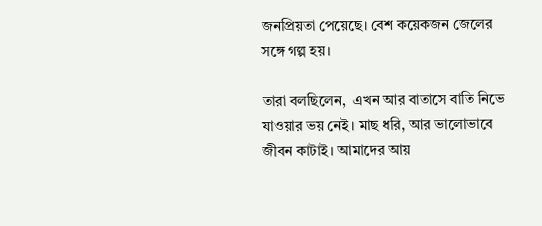জনপ্রিয়তা পেয়েছে। বেশ কয়েকজন জেলের সঙ্গে গল্প হয়।

তারা বলছিলেন,  এখন আর বাতাসে বাতি নিভে যাওয়ার ভয় নেই। মাছ ধরি, আর ভালোভাবে জীবন কাটাই। আমাদের আয়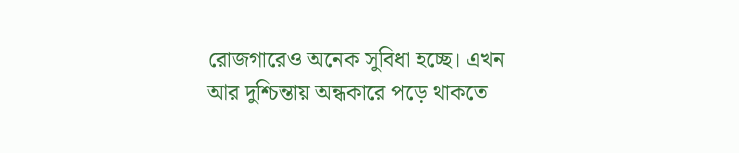রোজগারেও অনেক সুবিধা হচ্ছে। এখন আর দুশ্চিন্তায় অন্ধকারে পড়ে থাকতে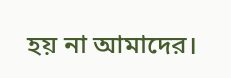হয় না আমাদের।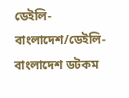ডেইলি-বাংলাদেশ/ডেইলি-বাংলাদেশ ডটকম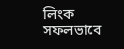লিংক সফলভাবে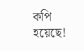কপি হয়েছে!